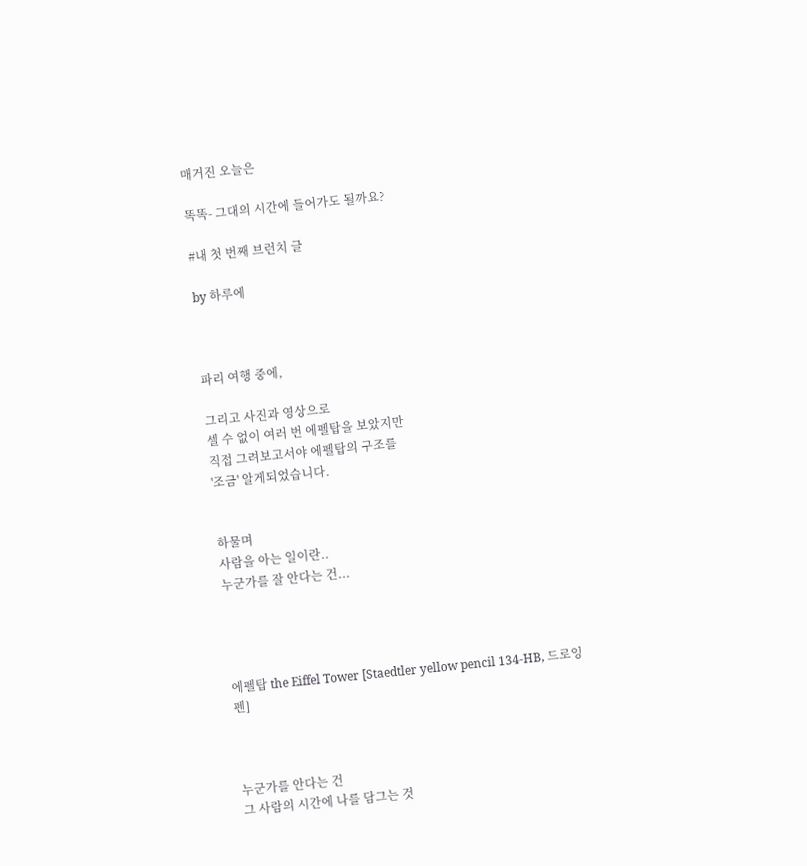매거진 오늘은

똑똑- 그대의 시간에 들어가도 될까요?

#내 첫 번째 브런치 글

by 하루에



파리 여행 중에,

그리고 사진과 영상으로
셀 수 없이 여러 번 에펠탑을 보았지만
직접 그려보고서야 에펠탑의 구조를
'조금' 알게되었습니다.


하물며
사람을 아는 일이란..
누군가를 잘 안다는 건...




에펠탑 the Eiffel Tower [Staedtler yellow pencil 134-HB, 드로잉펜]



누군가를 안다는 건
그 사람의 시간에 나를 담그는 것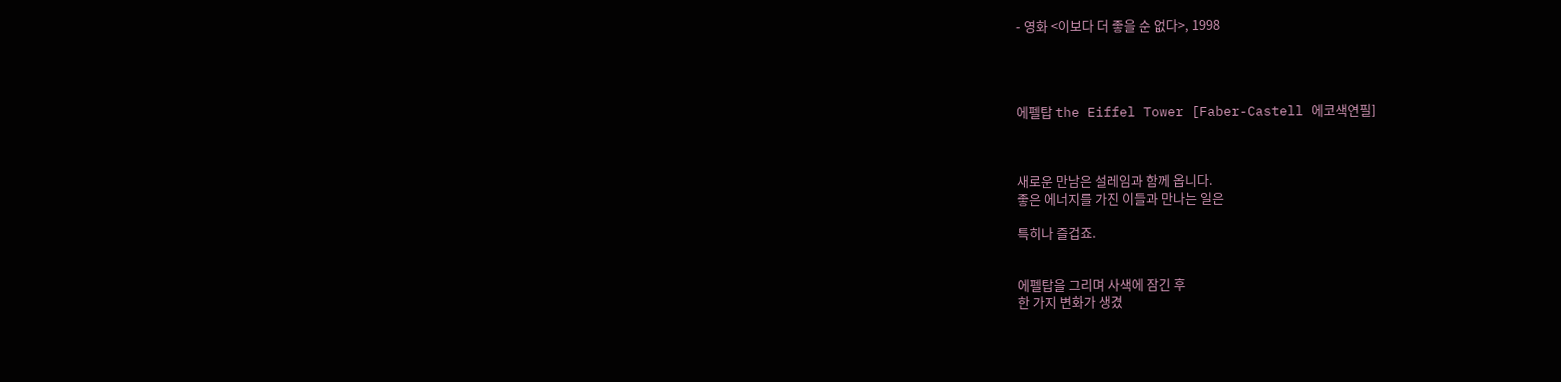- 영화 <이보다 더 좋을 순 없다>, 1998




에펠탑 the Eiffel Tower [Faber-Castell 에코색연필]



새로운 만남은 설레임과 함께 옵니다.
좋은 에너지를 가진 이들과 만나는 일은

특히나 즐겁죠.


에펠탑을 그리며 사색에 잠긴 후
한 가지 변화가 생겼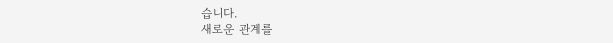습니다.
새로운 관계를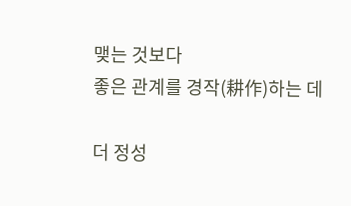맺는 것보다
좋은 관계를 경작(耕作)하는 데

더 정성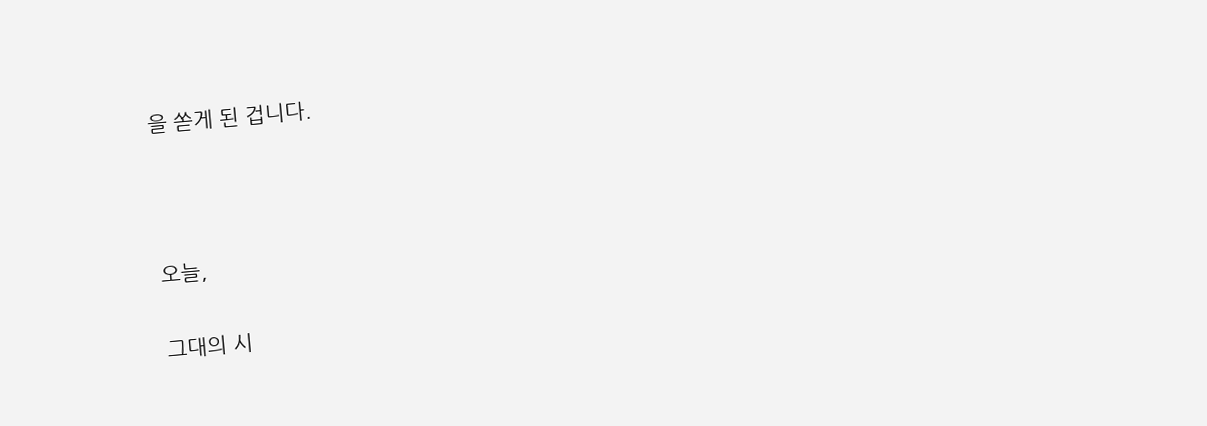을 쏟게 된 겁니다.



오늘,

그대의 시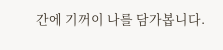간에 기꺼이 나를 담가봅니다.